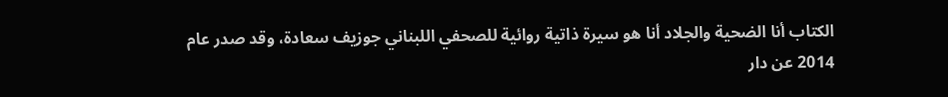الكتاب أنا الضحية والجلاد أنا هو سيرة ذاتية روائية للصحفي اللبناني جوزيف سعادة، وقد صدر عام 2014 عن دار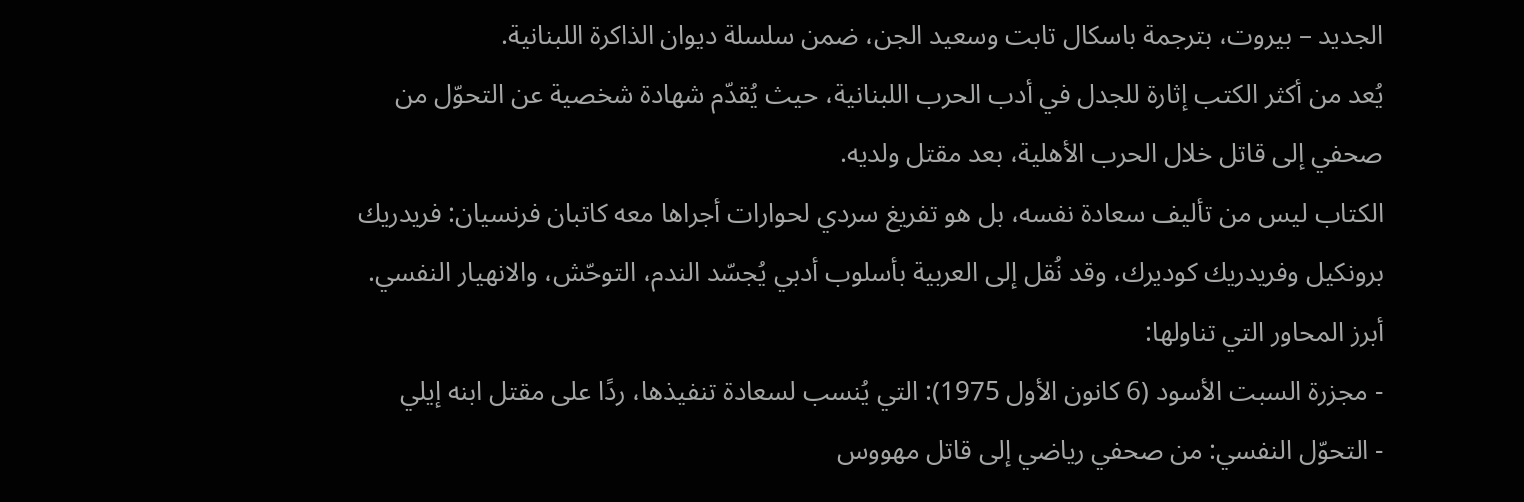الجديد – بيروت، بترجمة باسكال تابت وسعيد الجن، ضمن سلسلة ديوان الذاكرة اللبنانية.
يُعد من أكثر الكتب إثارة للجدل في أدب الحرب اللبنانية، حيث يُقدّم شهادة شخصية عن التحوّل من صحفي إلى قاتل خلال الحرب الأهلية، بعد مقتل ولديه.
الكتاب ليس من تأليف سعادة نفسه، بل هو تفريغ سردي لحوارات أجراها معه كاتبان فرنسيان: فريدريك برونكيل وفريدريك كوديرك، وقد نُقل إلى العربية بأسلوب أدبي يُجسّد الندم، التوحّش، والانهيار النفسي.
أبرز المحاور التي تناولها:
- مجزرة السبت الأسود (6 كانون الأول 1975): التي يُنسب لسعادة تنفيذها، ردًا على مقتل ابنه إيلي
- التحوّل النفسي: من صحفي رياضي إلى قاتل مهووس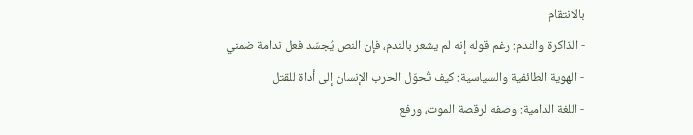بالانتقام
- الذاكرة والندم: رغم قوله إنه لم يشعر بالندم، فإن النص يُجسّد فعل ندامة ضمني
- الهوية الطائفية والسياسية: كيف تُحوّل الحرب الإنسان إلى أداة للقتل
- اللغة الدامية: وصفه لرقصة الموت، ورفع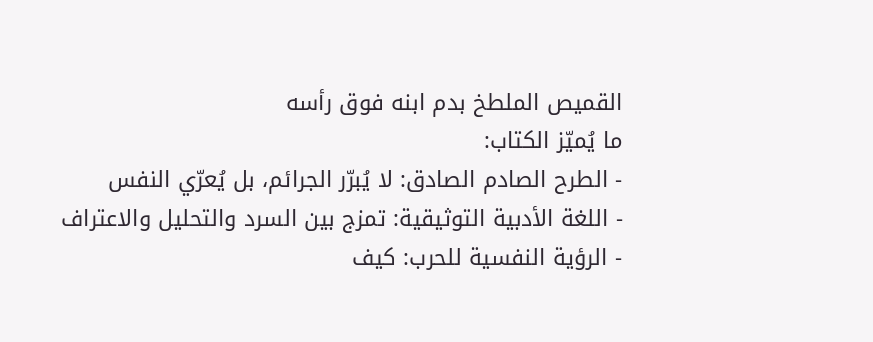القميص الملطخ بدم ابنه فوق رأسه
ما يُميّز الكتاب:
- الطرح الصادم الصادق: لا يُبرّر الجرائم، بل يُعرّي النفس
- اللغة الأدبية التوثيقية: تمزج بين السرد والتحليل والاعتراف
- الرؤية النفسية للحرب: كيف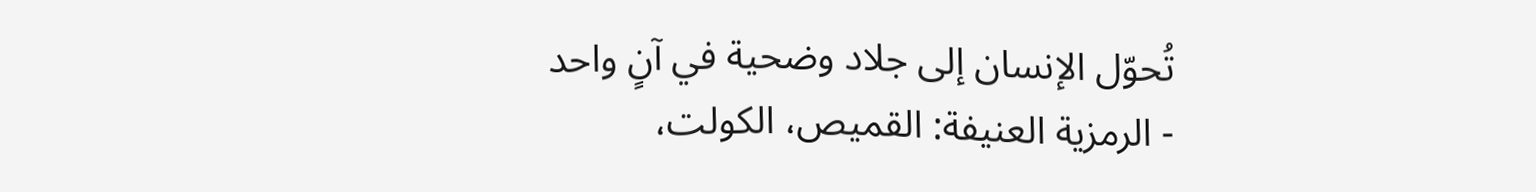تُحوّل الإنسان إلى جلاد وضحية في آنٍ واحد
- الرمزية العنيفة: القميص، الكولت،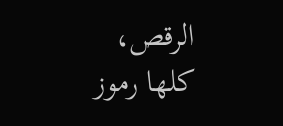الرقص، كلها رموز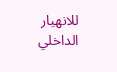للانهيار الداخلي